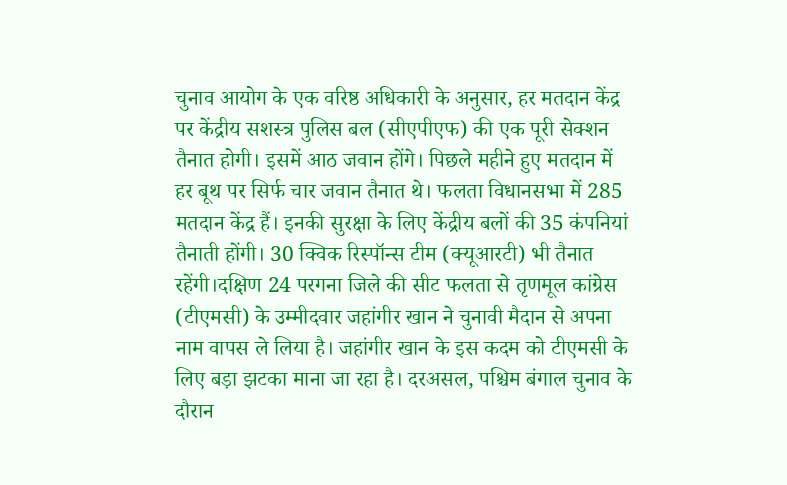चुनाव आयोग के एक वरिष्ठ अधिकारी के अनुसार, हर मतदान केंद्र पर केंद्रीय सशस्त्र पुलिस बल (सीएपीएफ) की एक पूरी सेक्शन तैनात होगी। इसमें आठ जवान होंगे। पिछले महीने हुए मतदान में हर बूथ पर सिर्फ चार जवान तैनात थे। फलता विधानसभा में 285 मतदान केंद्र हैं। इनकी सुरक्षा के लिए केंद्रीय बलों की 35 कंपनियां तैनाती होंगी। 30 क्विक रिस्पॉन्स टीम (क्यूआरटी) भी तैनात रहेंगी।दक्षिण 24 परगना जिले की सीट फलता से तृणमूल कांग्रेस (टीएमसी) के उम्मीदवार जहांगीर खान ने चुनावी मैदान से अपना नाम वापस ले लिया है। जहांगीर खान के इस कदम को टीएमसी के लिए बड़ा झटका माना जा रहा है। दरअसल, पश्चिम बंगाल चुनाव के दौरान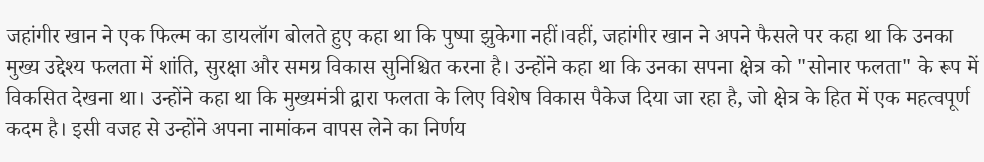जहांगीर खान ने एक फिल्म का डायलॉग बोलते हुए कहा था कि पुष्पा झुकेगा नहीं।वहीं, जहांगीर खान ने अपने फैसले पर कहा था कि उनका मुख्य उद्देश्य फलता में शांति, सुरक्षा और समग्र विकास सुनिश्चित करना है। उन्होंने कहा था कि उनका सपना क्षेत्र को "सोनार फलता" के रूप में विकसित देखना था। उन्होंने कहा था कि मुख्यमंत्री द्वारा फलता के लिए विशेष विकास पैकेज दिया जा रहा है, जो क्षेत्र के हित में एक महत्वपूर्ण कदम है। इसी वजह से उन्होंने अपना नामांकन वापस लेने का निर्णय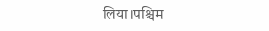लिया।पश्चिम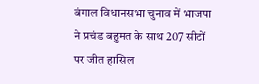बंगाल विधानसभा चुनाव में भाजपा ने प्रचंड बहुमत के साथ 207 सीटों पर जीत हासिल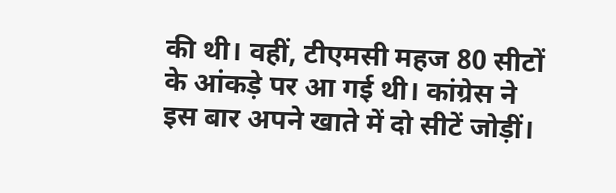की थी। वहीं, टीएमसी महज 80 सीटों के आंकड़े पर आ गई थी। कांग्रेस ने इस बार अपने खाते में दो सीटें जोड़ीं।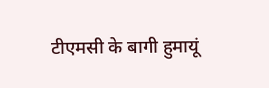टीएमसी के बागी हुमायूं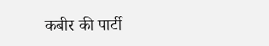कबीर की पार्टी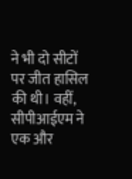ने भी दो सीटों पर जीत हासिल की थी। वहीं, सीपीआईएम ने एक और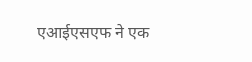एआईएसएफ ने एक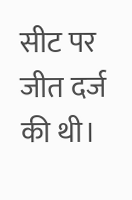सीट पर जीत दर्ज की थी।